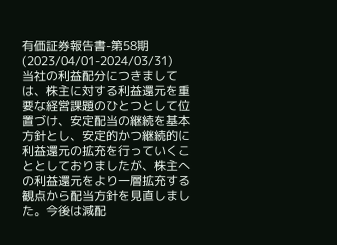有価証券報告書-第58期(2023/04/01-2024/03/31)
当社の利益配分につきましては、株主に対する利益還元を重要な経営課題のひとつとして位置づけ、安定配当の継続を基本方針とし、安定的かつ継続的に利益還元の拡充を行っていくこととしておりましたが、株主への利益還元をより一層拡充する観点から配当方針を見直しました。今後は減配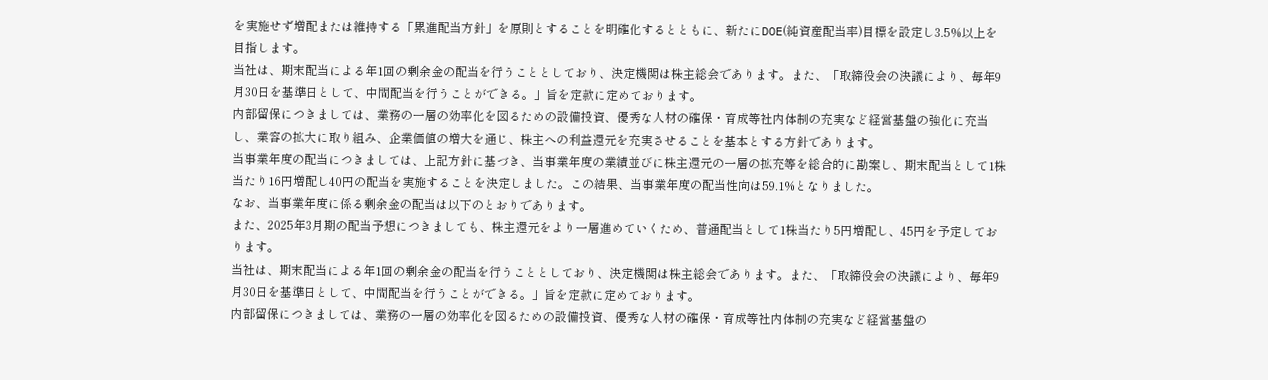を実施せず増配または維持する「累進配当方針」を原則とすることを明確化するとともに、新たにDOE(純資産配当率)目標を設定し3.5%以上を目指します。
当社は、期末配当による年1回の剰余金の配当を行うこととしており、決定機関は株主総会であります。また、「取締役会の決議により、毎年9月30日を基準日として、中間配当を行うことができる。」旨を定款に定めております。
内部留保につきましては、業務の一層の効率化を図るための設備投資、優秀な人材の確保・育成等社内体制の充実など経営基盤の強化に充当し、業容の拡大に取り組み、企業価値の増大を通じ、株主への利益還元を充実させることを基本とする方針であります。
当事業年度の配当につきましては、上記方針に基づき、当事業年度の業績並びに株主還元の一層の拡充等を総合的に勘案し、期末配当として1株当たり16円増配し40円の配当を実施することを決定しました。この結果、当事業年度の配当性向は59.1%となりました。
なお、当事業年度に係る剰余金の配当は以下のとおりであります。
また、2025年3月期の配当予想につきましても、株主還元をより一層進めていくため、普通配当として1株当たり5円増配し、45円を予定しております。
当社は、期末配当による年1回の剰余金の配当を行うこととしており、決定機関は株主総会であります。また、「取締役会の決議により、毎年9月30日を基準日として、中間配当を行うことができる。」旨を定款に定めております。
内部留保につきましては、業務の一層の効率化を図るための設備投資、優秀な人材の確保・育成等社内体制の充実など経営基盤の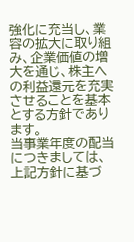強化に充当し、業容の拡大に取り組み、企業価値の増大を通じ、株主への利益還元を充実させることを基本とする方針であります。
当事業年度の配当につきましては、上記方針に基づ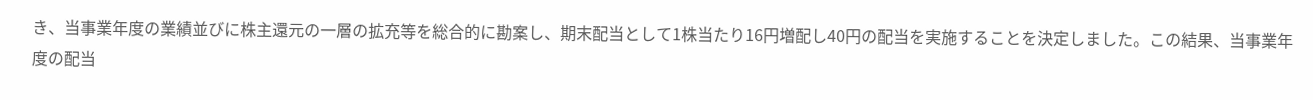き、当事業年度の業績並びに株主還元の一層の拡充等を総合的に勘案し、期末配当として1株当たり16円増配し40円の配当を実施することを決定しました。この結果、当事業年度の配当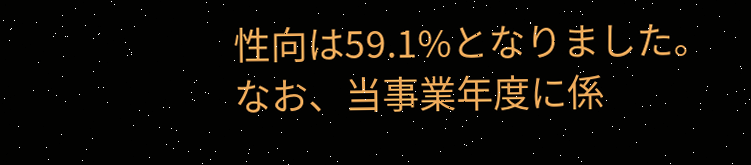性向は59.1%となりました。
なお、当事業年度に係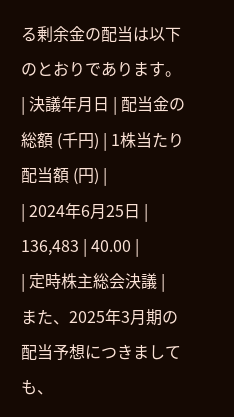る剰余金の配当は以下のとおりであります。
| 決議年月日 | 配当金の総額 (千円) | 1株当たり配当額 (円) |
| 2024年6月25日 | 136,483 | 40.00 |
| 定時株主総会決議 |
また、2025年3月期の配当予想につきましても、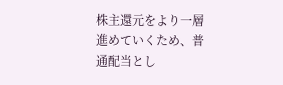株主還元をより一層進めていくため、普通配当とし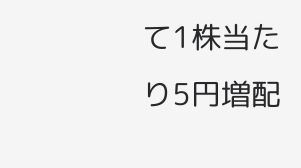て1株当たり5円増配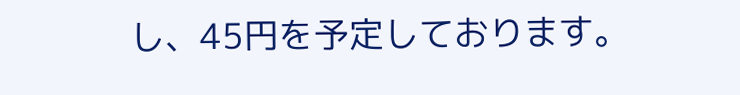し、45円を予定しております。